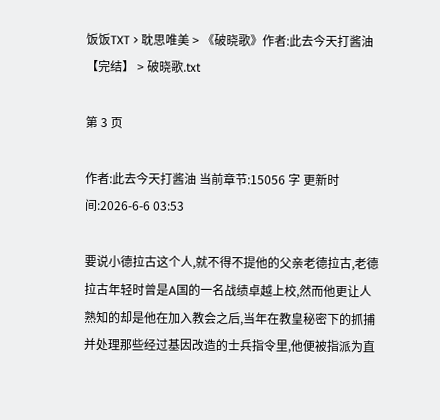饭饭TXT > 耽思唯美 > 《破晓歌》作者:此去今天打酱油【完结】 > 破晓歌.txt

第 3 页

作者:此去今天打酱油 当前章节:15056 字 更新时间:2026-6-6 03:53

要说小德拉古这个人,就不得不提他的父亲老德拉古,老德拉古年轻时曾是A国的一名战绩卓越上校,然而他更让人熟知的却是他在加入教会之后,当年在教皇秘密下的抓捕并处理那些经过基因改造的士兵指令里,他便被指派为直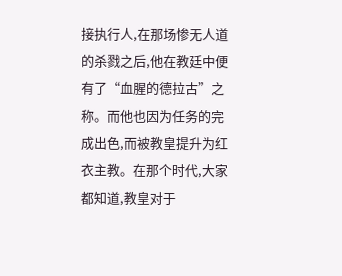接执行人,在那场惨无人道的杀戮之后,他在教廷中便有了“血腥的德拉古”之称。而他也因为任务的完成出色,而被教皇提升为红衣主教。在那个时代,大家都知道,教皇对于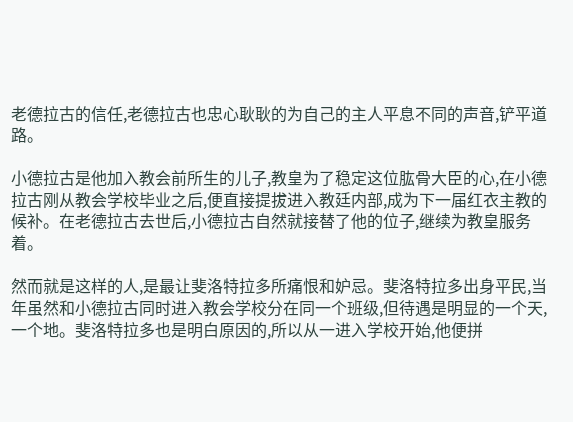老德拉古的信任,老德拉古也忠心耿耿的为自己的主人平息不同的声音,铲平道路。

小德拉古是他加入教会前所生的儿子,教皇为了稳定这位肱骨大臣的心,在小德拉古刚从教会学校毕业之后,便直接提拔进入教廷内部,成为下一届红衣主教的候补。在老德拉古去世后,小德拉古自然就接替了他的位子,继续为教皇服务着。

然而就是这样的人,是最让斐洛特拉多所痛恨和妒忌。斐洛特拉多出身平民,当年虽然和小德拉古同时进入教会学校分在同一个班级,但待遇是明显的一个天,一个地。斐洛特拉多也是明白原因的,所以从一进入学校开始,他便拼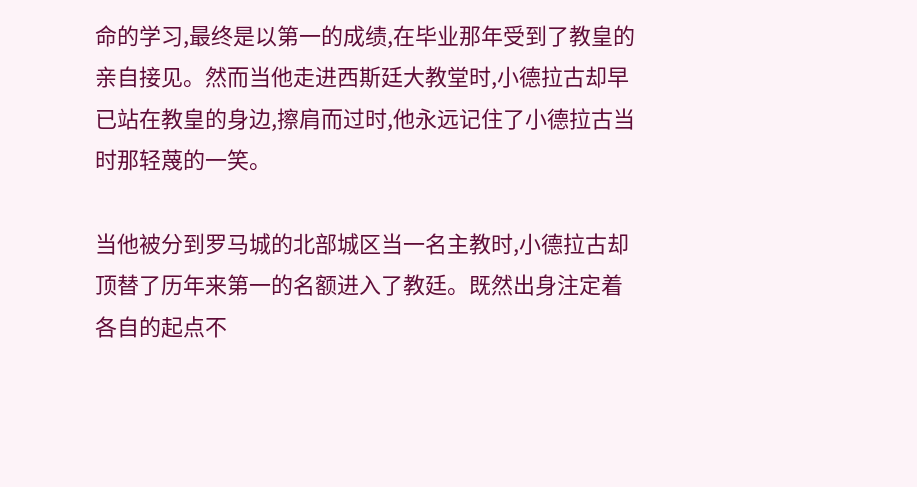命的学习,最终是以第一的成绩,在毕业那年受到了教皇的亲自接见。然而当他走进西斯廷大教堂时,小德拉古却早已站在教皇的身边,擦肩而过时,他永远记住了小德拉古当时那轻蔑的一笑。

当他被分到罗马城的北部城区当一名主教时,小德拉古却顶替了历年来第一的名额进入了教廷。既然出身注定着各自的起点不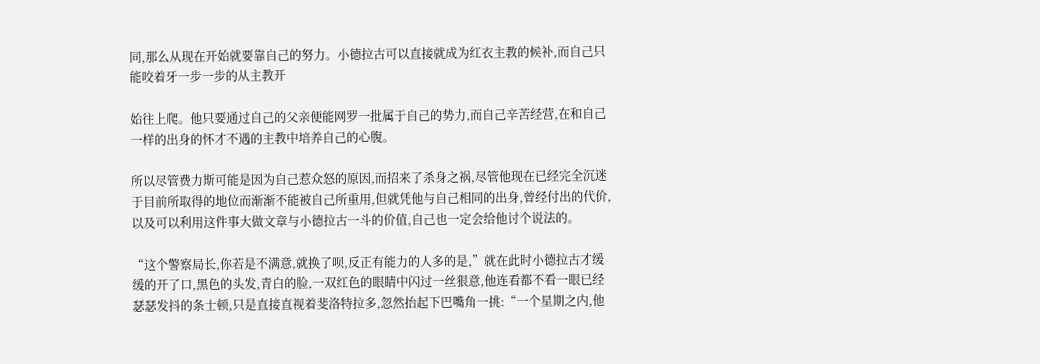同,那么从现在开始就要靠自己的努力。小德拉古可以直接就成为红衣主教的候补,而自己只能咬着牙一步一步的从主教开

始往上爬。他只要通过自己的父亲便能网罗一批属于自己的势力,而自己辛苦经营,在和自己一样的出身的怀才不遇的主教中培养自己的心腹。

所以尽管费力斯可能是因为自己惹众怒的原因,而招来了杀身之祸,尽管他现在已经完全沉迷于目前所取得的地位而渐渐不能被自己所重用,但就凭他与自己相同的出身,曾经付出的代价,以及可以利用这件事大做文章与小德拉古一斗的价值,自己也一定会给他讨个说法的。

“这个警察局长,你若是不满意,就换了呗,反正有能力的人多的是,”就在此时小德拉古才缓缓的开了口,黑色的头发,青白的脸,一双红色的眼睛中闪过一丝狠意,他连看都不看一眼已经瑟瑟发抖的条士顿,只是直接直视着斐洛特拉多,忽然抬起下巴嘴角一挑:“一个星期之内,他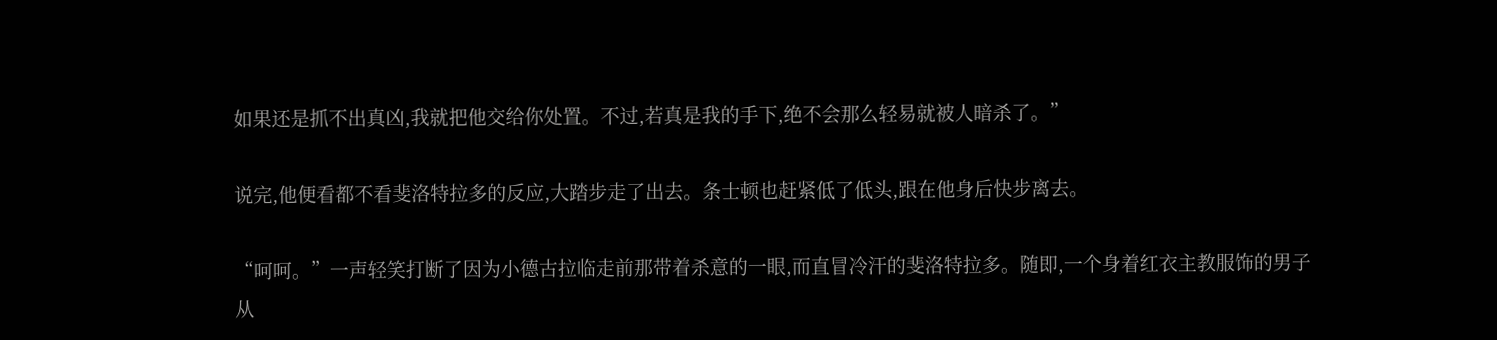如果还是抓不出真凶,我就把他交给你处置。不过,若真是我的手下,绝不会那么轻易就被人暗杀了。”

说完,他便看都不看斐洛特拉多的反应,大踏步走了出去。条士顿也赶紧低了低头,跟在他身后快步离去。

“呵呵。”一声轻笑打断了因为小德古拉临走前那带着杀意的一眼,而直冒冷汗的斐洛特拉多。随即,一个身着红衣主教服饰的男子从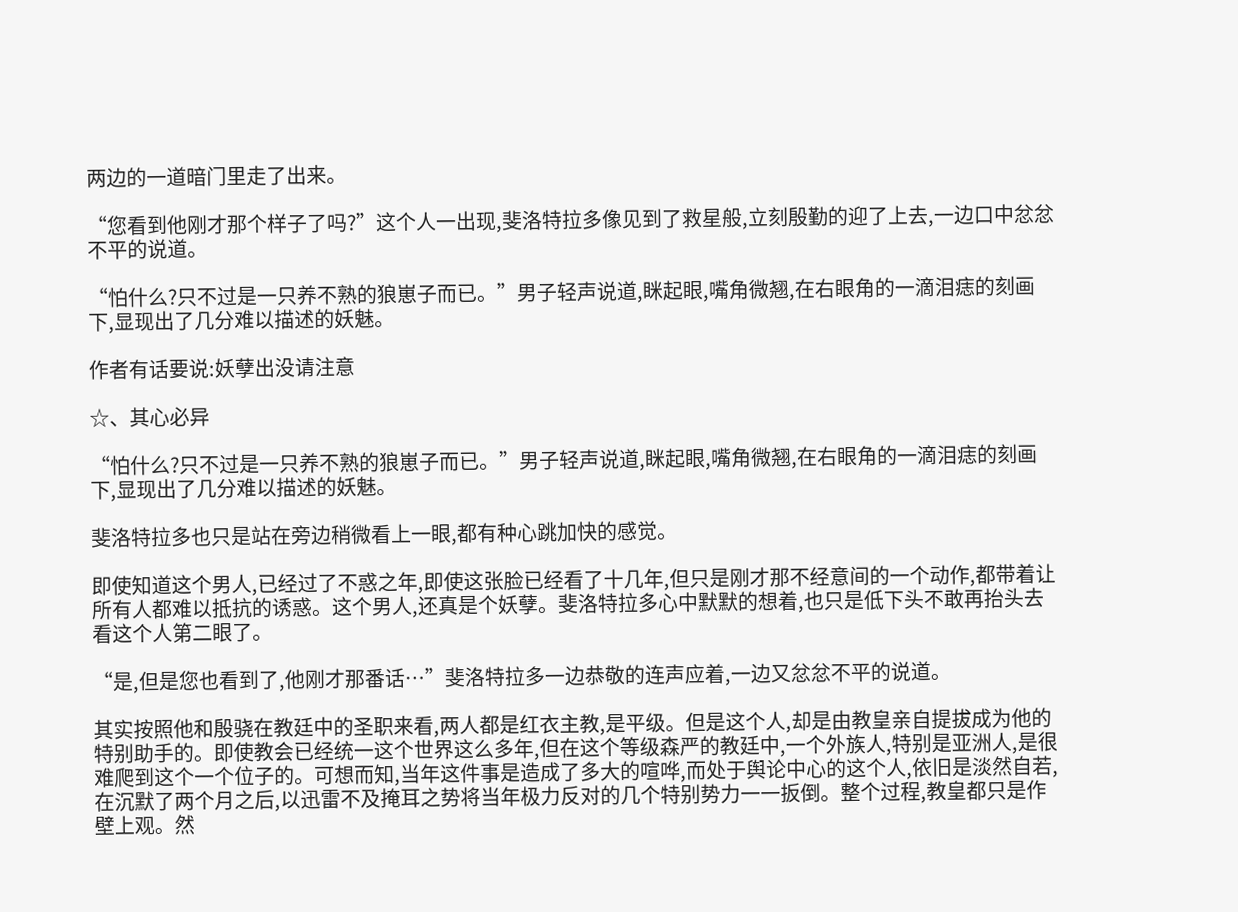两边的一道暗门里走了出来。

“您看到他刚才那个样子了吗?”这个人一出现,斐洛特拉多像见到了救星般,立刻殷勤的迎了上去,一边口中忿忿不平的说道。

“怕什么?只不过是一只养不熟的狼崽子而已。”男子轻声说道,眯起眼,嘴角微翘,在右眼角的一滴泪痣的刻画下,显现出了几分难以描述的妖魅。

作者有话要说:妖孽出没请注意

☆、其心必异

“怕什么?只不过是一只养不熟的狼崽子而已。”男子轻声说道,眯起眼,嘴角微翘,在右眼角的一滴泪痣的刻画下,显现出了几分难以描述的妖魅。

斐洛特拉多也只是站在旁边稍微看上一眼,都有种心跳加快的感觉。

即使知道这个男人,已经过了不惑之年,即使这张脸已经看了十几年,但只是刚才那不经意间的一个动作,都带着让所有人都难以抵抗的诱惑。这个男人,还真是个妖孽。斐洛特拉多心中默默的想着,也只是低下头不敢再抬头去看这个人第二眼了。

“是,但是您也看到了,他刚才那番话…”斐洛特拉多一边恭敬的连声应着,一边又忿忿不平的说道。

其实按照他和殷骁在教廷中的圣职来看,两人都是红衣主教,是平级。但是这个人,却是由教皇亲自提拔成为他的特别助手的。即使教会已经统一这个世界这么多年,但在这个等级森严的教廷中,一个外族人,特别是亚洲人,是很难爬到这个一个位子的。可想而知,当年这件事是造成了多大的喧哗,而处于舆论中心的这个人,依旧是淡然自若,在沉默了两个月之后,以迅雷不及掩耳之势将当年极力反对的几个特别势力一一扳倒。整个过程,教皇都只是作壁上观。然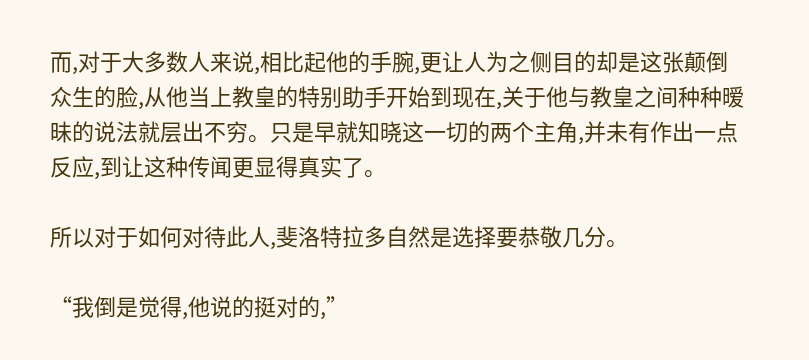而,对于大多数人来说,相比起他的手腕,更让人为之侧目的却是这张颠倒众生的脸,从他当上教皇的特别助手开始到现在,关于他与教皇之间种种暧昧的说法就层出不穷。只是早就知晓这一切的两个主角,并未有作出一点反应,到让这种传闻更显得真实了。

所以对于如何对待此人,斐洛特拉多自然是选择要恭敬几分。

“我倒是觉得,他说的挺对的,”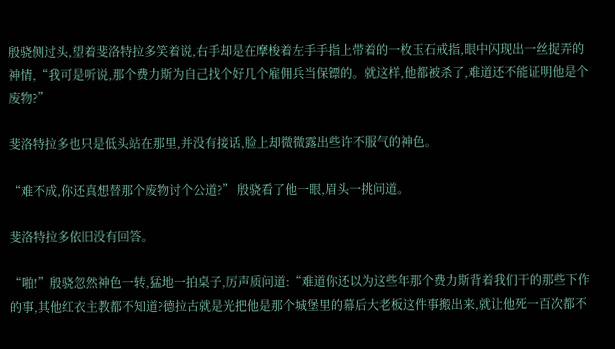殷骁侧过头,望着斐洛特拉多笑着说,右手却是在摩梭着左手手指上带着的一枚玉石戒指,眼中闪现出一丝捉弄的神情,“我可是听说,那个费力斯为自己找个好几个雇佣兵当保镖的。就这样,他都被杀了,难道还不能证明他是个废物?”

斐洛特拉多也只是低头站在那里,并没有接话,脸上却微微露出些许不服气的神色。

“难不成,你还真想替那个废物讨个公道?” 殷骁看了他一眼,眉头一挑问道。

斐洛特拉多依旧没有回答。

“啪!”殷骁忽然神色一转,猛地一拍桌子,厉声质问道:“难道你还以为这些年那个费力斯背着我们干的那些下作的事,其他红衣主教都不知道?德拉古就是光把他是那个城堡里的幕后大老板这件事搬出来,就让他死一百次都不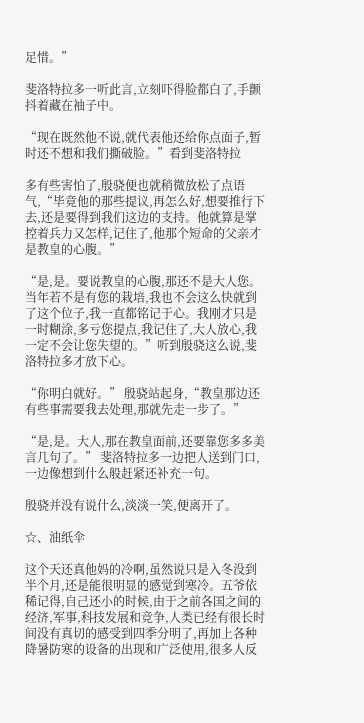足惜。”

斐洛特拉多一听此言,立刻吓得脸都白了,手颤抖着藏在袖子中。

“现在既然他不说,就代表他还给你点面子,暂时还不想和我们撕破脸。”看到斐洛特拉

多有些害怕了,殷骁便也就稍微放松了点语气,“毕竟他的那些提议,再怎么好,想要推行下去,还是要得到我们这边的支持。他就算是掌控着兵力又怎样,记住了,他那个短命的父亲才是教皇的心腹。”

“是,是。要说教皇的心腹,那还不是大人您。当年若不是有您的栽培,我也不会这么快就到了这个位子,我一直都铭记于心。我刚才只是一时糊涂,多亏您提点,我记住了,大人放心,我一定不会让您失望的。”听到殷骁这么说,斐洛特拉多才放下心。

“你明白就好。” 殷骁站起身,“教皇那边还有些事需要我去处理,那就先走一步了。”

“是,是。大人,那在教皇面前,还要靠您多多美言几句了。” 斐洛特拉多一边把人送到门口,一边像想到什么般赶紧还补充一句。

殷骁并没有说什么,淡淡一笑,便离开了。

☆、油纸伞

这个天还真他妈的冷啊,虽然说只是入冬没到半个月,还是能很明显的感觉到寒冷。五爷依稀记得,自己还小的时候,由于之前各国之间的经济,军事,科技发展和竞争,人类已经有很长时间没有真切的感受到四季分明了,再加上各种降暑防寒的设备的出现和广泛使用,很多人反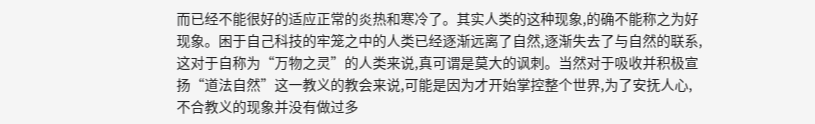而已经不能很好的适应正常的炎热和寒冷了。其实人类的这种现象,的确不能称之为好现象。困于自己科技的牢笼之中的人类已经逐渐远离了自然,逐渐失去了与自然的联系,这对于自称为“万物之灵”的人类来说,真可谓是莫大的讽刺。当然对于吸收并积极宣扬“道法自然”这一教义的教会来说,可能是因为才开始掌控整个世界,为了安抚人心,不合教义的现象并没有做过多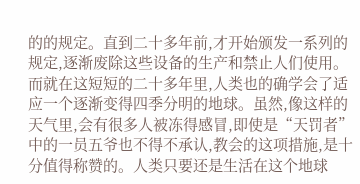的的规定。直到二十多年前,才开始颁发一系列的规定,逐渐废除这些设备的生产和禁止人们使用。而就在这短短的二十多年里,人类也的确学会了适应一个逐渐变得四季分明的地球。虽然,像这样的天气里,会有很多人被冻得感冒,即使是“天罚者”中的一员五爷也不得不承认,教会的这项措施,是十分值得称赞的。人类只要还是生活在这个地球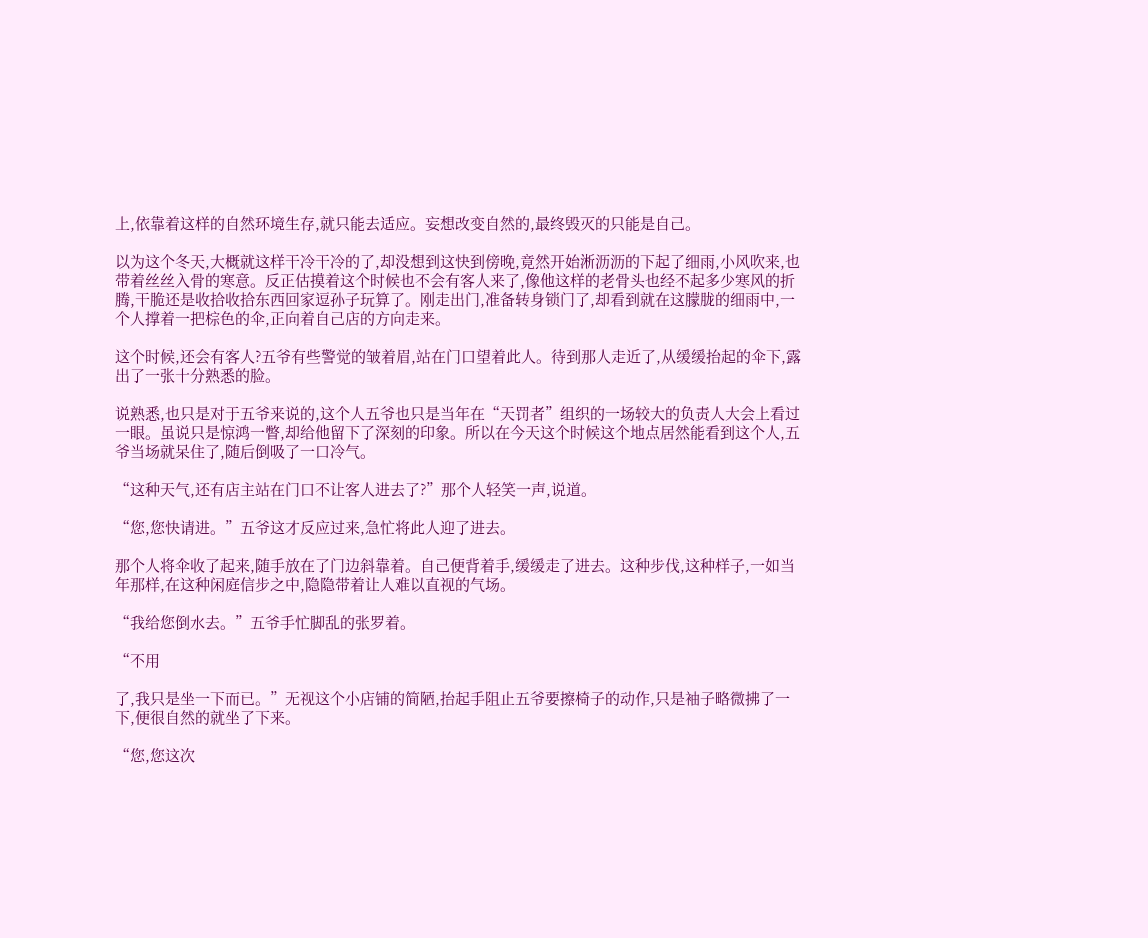上,依靠着这样的自然环境生存,就只能去适应。妄想改变自然的,最终毁灭的只能是自己。

以为这个冬天,大概就这样干冷干冷的了,却没想到这快到傍晚,竟然开始淅沥沥的下起了细雨,小风吹来,也带着丝丝入骨的寒意。反正估摸着这个时候也不会有客人来了,像他这样的老骨头也经不起多少寒风的折腾,干脆还是收拾收拾东西回家逗孙子玩算了。刚走出门,准备转身锁门了,却看到就在这朦胧的细雨中,一个人撑着一把棕色的伞,正向着自己店的方向走来。

这个时候,还会有客人?五爷有些警觉的皱着眉,站在门口望着此人。待到那人走近了,从缓缓抬起的伞下,露出了一张十分熟悉的脸。

说熟悉,也只是对于五爷来说的,这个人五爷也只是当年在“天罚者”组织的一场较大的负责人大会上看过一眼。虽说只是惊鸿一瞥,却给他留下了深刻的印象。所以在今天这个时候这个地点居然能看到这个人,五爷当场就呆住了,随后倒吸了一口冷气。

“这种天气,还有店主站在门口不让客人进去了?”那个人轻笑一声,说道。

“您,您快请进。”五爷这才反应过来,急忙将此人迎了进去。

那个人将伞收了起来,随手放在了门边斜靠着。自己便背着手,缓缓走了进去。这种步伐,这种样子,一如当年那样,在这种闲庭信步之中,隐隐带着让人难以直视的气场。

“我给您倒水去。”五爷手忙脚乱的张罗着。

“不用

了,我只是坐一下而已。”无视这个小店铺的简陋,抬起手阻止五爷要擦椅子的动作,只是袖子略微拂了一下,便很自然的就坐了下来。

“您,您这次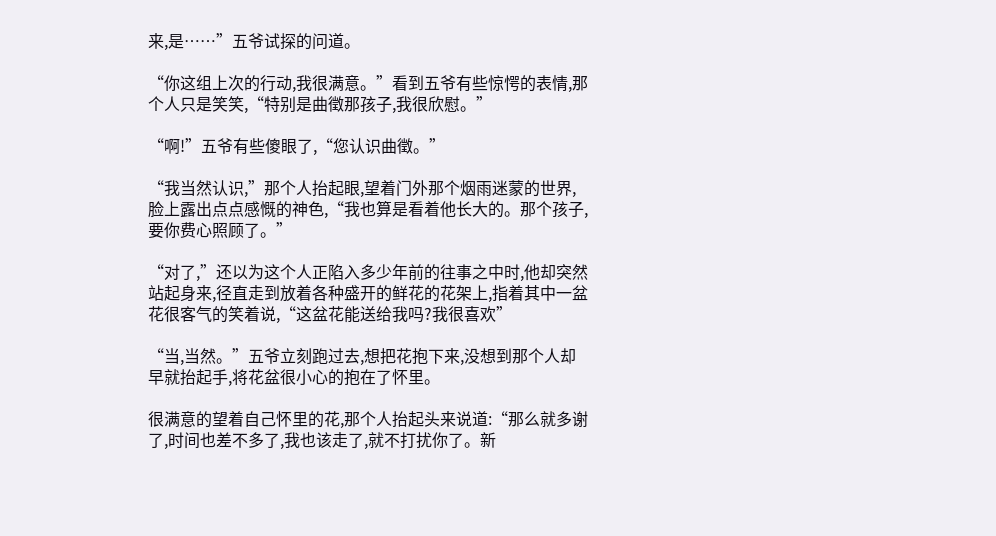来,是……”五爷试探的问道。

“你这组上次的行动,我很满意。”看到五爷有些惊愕的表情,那个人只是笑笑,“特别是曲徵那孩子,我很欣慰。”

“啊!”五爷有些傻眼了,“您认识曲徵。”

“我当然认识,”那个人抬起眼,望着门外那个烟雨迷蒙的世界,脸上露出点点感慨的神色,“我也算是看着他长大的。那个孩子,要你费心照顾了。”

“对了,”还以为这个人正陷入多少年前的往事之中时,他却突然站起身来,径直走到放着各种盛开的鲜花的花架上,指着其中一盆花很客气的笑着说,“这盆花能送给我吗?我很喜欢”

“当,当然。”五爷立刻跑过去,想把花抱下来,没想到那个人却早就抬起手,将花盆很小心的抱在了怀里。

很满意的望着自己怀里的花,那个人抬起头来说道:“那么就多谢了,时间也差不多了,我也该走了,就不打扰你了。新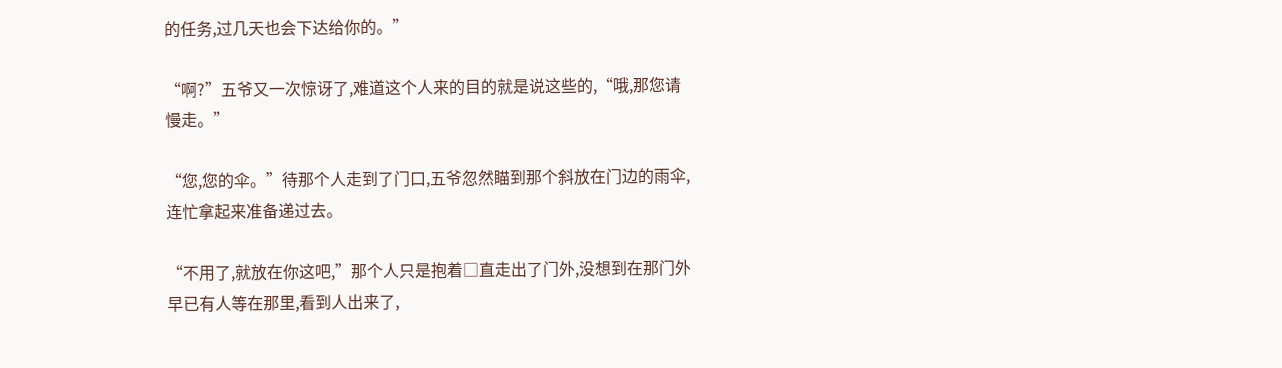的任务,过几天也会下达给你的。”

“啊?”五爷又一次惊讶了,难道这个人来的目的就是说这些的,“哦,那您请慢走。”

“您,您的伞。”待那个人走到了门口,五爷忽然瞄到那个斜放在门边的雨伞,连忙拿起来准备递过去。

“不用了,就放在你这吧,”那个人只是抱着□直走出了门外,没想到在那门外早已有人等在那里,看到人出来了,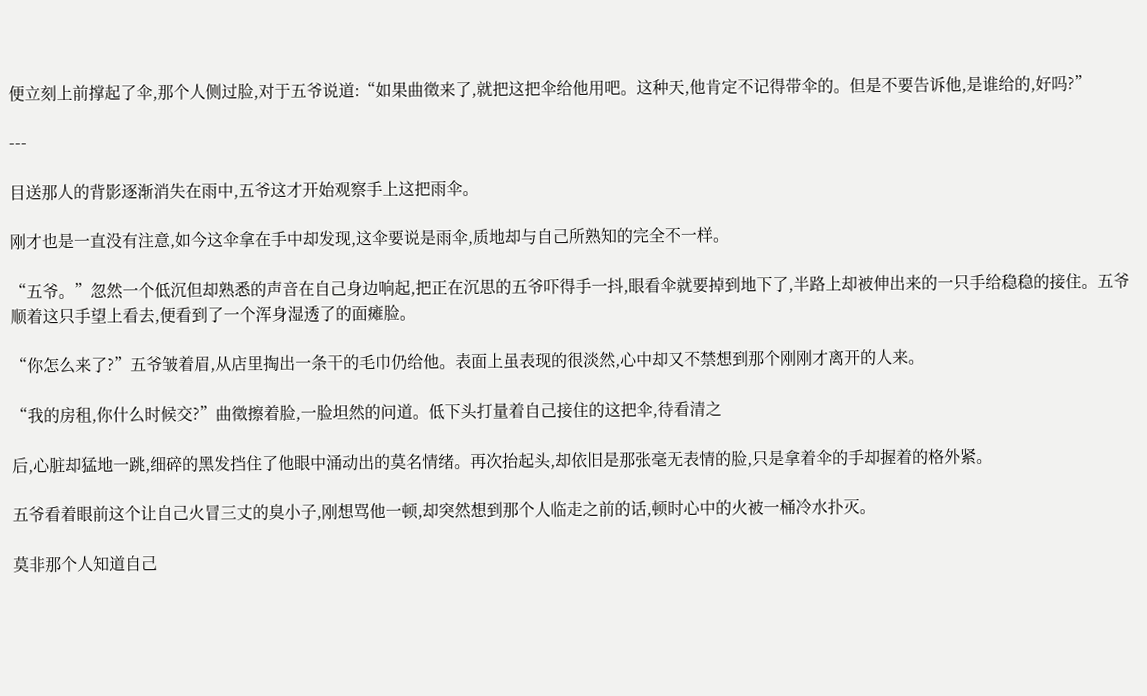便立刻上前撑起了伞,那个人侧过脸,对于五爷说道:“如果曲徵来了,就把这把伞给他用吧。这种天,他肯定不记得带伞的。但是不要告诉他,是谁给的,好吗?”

---

目送那人的背影逐渐消失在雨中,五爷这才开始观察手上这把雨伞。

刚才也是一直没有注意,如今这伞拿在手中却发现,这伞要说是雨伞,质地却与自己所熟知的完全不一样。

“五爷。”忽然一个低沉但却熟悉的声音在自己身边响起,把正在沉思的五爷吓得手一抖,眼看伞就要掉到地下了,半路上却被伸出来的一只手给稳稳的接住。五爷顺着这只手望上看去,便看到了一个浑身湿透了的面瘫脸。

“你怎么来了?”五爷皱着眉,从店里掏出一条干的毛巾仍给他。表面上虽表现的很淡然,心中却又不禁想到那个刚刚才离开的人来。

“我的房租,你什么时候交?”曲徵擦着脸,一脸坦然的问道。低下头打量着自己接住的这把伞,待看清之

后,心脏却猛地一跳,细碎的黑发挡住了他眼中涌动出的莫名情绪。再次抬起头,却依旧是那张毫无表情的脸,只是拿着伞的手却握着的格外紧。

五爷看着眼前这个让自己火冒三丈的臭小子,刚想骂他一顿,却突然想到那个人临走之前的话,顿时心中的火被一桶冷水扑灭。

莫非那个人知道自己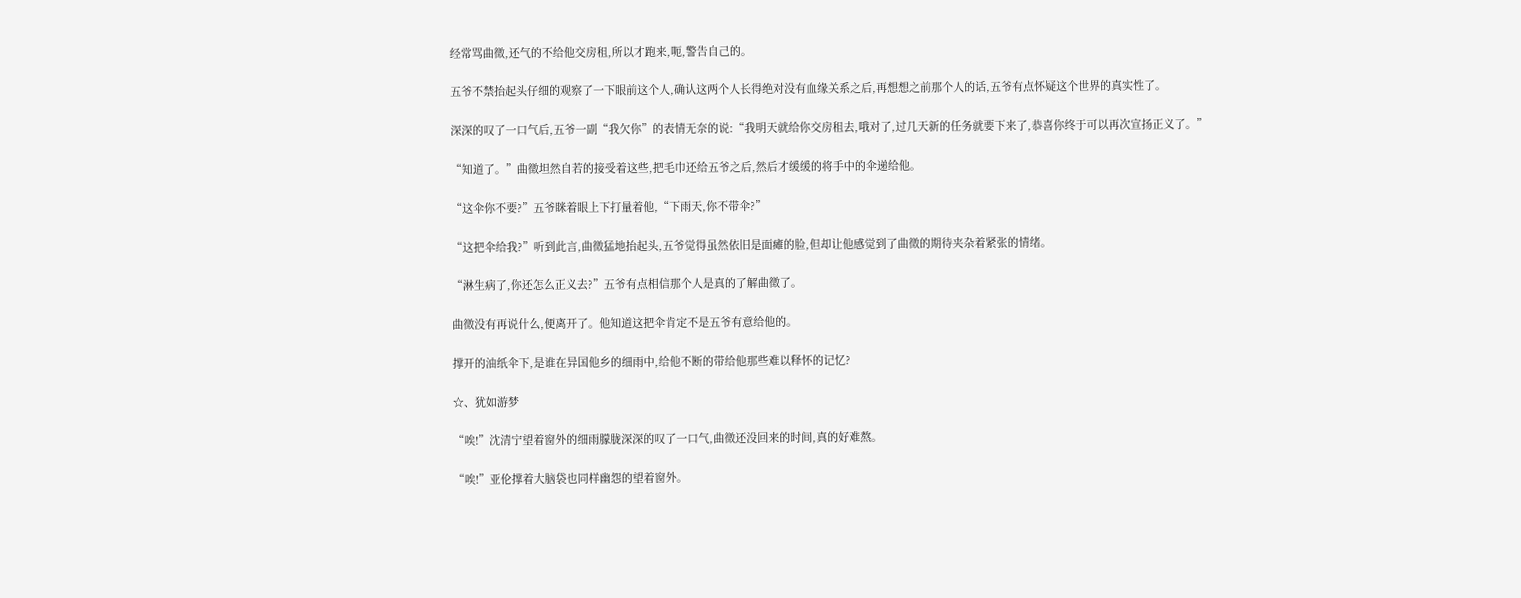经常骂曲徵,还气的不给他交房租,所以才跑来,呃,警告自己的。

五爷不禁抬起头仔细的观察了一下眼前这个人,确认这两个人长得绝对没有血缘关系之后,再想想之前那个人的话,五爷有点怀疑这个世界的真实性了。

深深的叹了一口气后,五爷一副“我欠你”的表情无奈的说:“我明天就给你交房租去,哦对了,过几天新的任务就要下来了,恭喜你终于可以再次宣扬正义了。”

“知道了。”曲徵坦然自若的接受着这些,把毛巾还给五爷之后,然后才缓缓的将手中的伞递给他。

“这伞你不要?”五爷眯着眼上下打量着他,“下雨天,你不带伞?”

“这把伞给我?”听到此言,曲徵猛地抬起头,五爷觉得虽然依旧是面瘫的脸,但却让他感觉到了曲徵的期待夹杂着紧张的情绪。

“淋生病了,你还怎么正义去?”五爷有点相信那个人是真的了解曲徵了。

曲徵没有再说什么,便离开了。他知道这把伞肯定不是五爷有意给他的。

撑开的油纸伞下,是谁在异国他乡的细雨中,给他不断的带给他那些难以释怀的记忆?

☆、犹如游梦

“唉!”沈清宁望着窗外的细雨朦胧深深的叹了一口气,曲徵还没回来的时间,真的好难熬。

“唉!”亚伦撑着大脑袋也同样幽怨的望着窗外。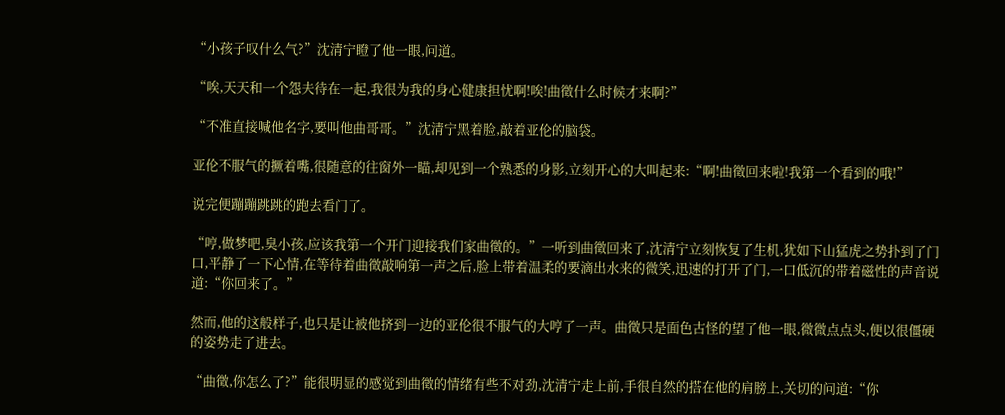“小孩子叹什么气?”沈清宁瞪了他一眼,问道。

“唉,天天和一个怨夫待在一起,我很为我的身心健康担忧啊!唉!曲徵什么时候才来啊?”

“不准直接喊他名字,要叫他曲哥哥。”沈清宁黑着脸,敲着亚伦的脑袋。

亚伦不服气的撅着嘴,很随意的往窗外一瞄,却见到一个熟悉的身影,立刻开心的大叫起来:“啊!曲徵回来啦!我第一个看到的哦!”

说完便蹦蹦跳跳的跑去看门了。

“哼,做梦吧,臭小孩,应该我第一个开门迎接我们家曲徵的。”一听到曲徵回来了,沈清宁立刻恢复了生机,犹如下山猛虎之势扑到了门口,平静了一下心情,在等待着曲徵敲响第一声之后,脸上带着温柔的要滴出水来的微笑,迅速的打开了门,一口低沉的带着磁性的声音说道:“你回来了。”

然而,他的这般样子,也只是让被他挤到一边的亚伦很不服气的大哼了一声。曲徵只是面色古怪的望了他一眼,微微点点头,便以很僵硬的姿势走了进去。

“曲徵,你怎么了?”能很明显的感觉到曲徵的情绪有些不对劲,沈清宁走上前,手很自然的搭在他的肩膀上,关切的问道:“你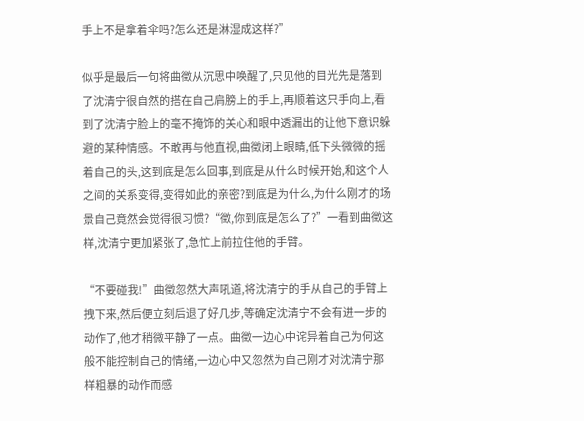手上不是拿着伞吗?怎么还是淋湿成这样?”

似乎是最后一句将曲徵从沉思中唤醒了,只见他的目光先是落到了沈清宁很自然的搭在自己肩膀上的手上,再顺着这只手向上,看到了沈清宁脸上的毫不掩饰的关心和眼中透漏出的让他下意识躲避的某种情感。不敢再与他直视,曲徵闭上眼睛,低下头微微的摇着自己的头,这到底是怎么回事,到底是从什么时候开始,和这个人之间的关系变得,变得如此的亲密?到底是为什么,为什么刚才的场景自己竟然会觉得很习惯?“徵,你到底是怎么了?”一看到曲徵这样,沈清宁更加紧张了,急忙上前拉住他的手臂。

“不要碰我!”曲徵忽然大声吼道,将沈清宁的手从自己的手臂上拽下来,然后便立刻后退了好几步,等确定沈清宁不会有进一步的动作了,他才稍微平静了一点。曲徵一边心中诧异着自己为何这般不能控制自己的情绪,一边心中又忽然为自己刚才对沈清宁那样粗暴的动作而感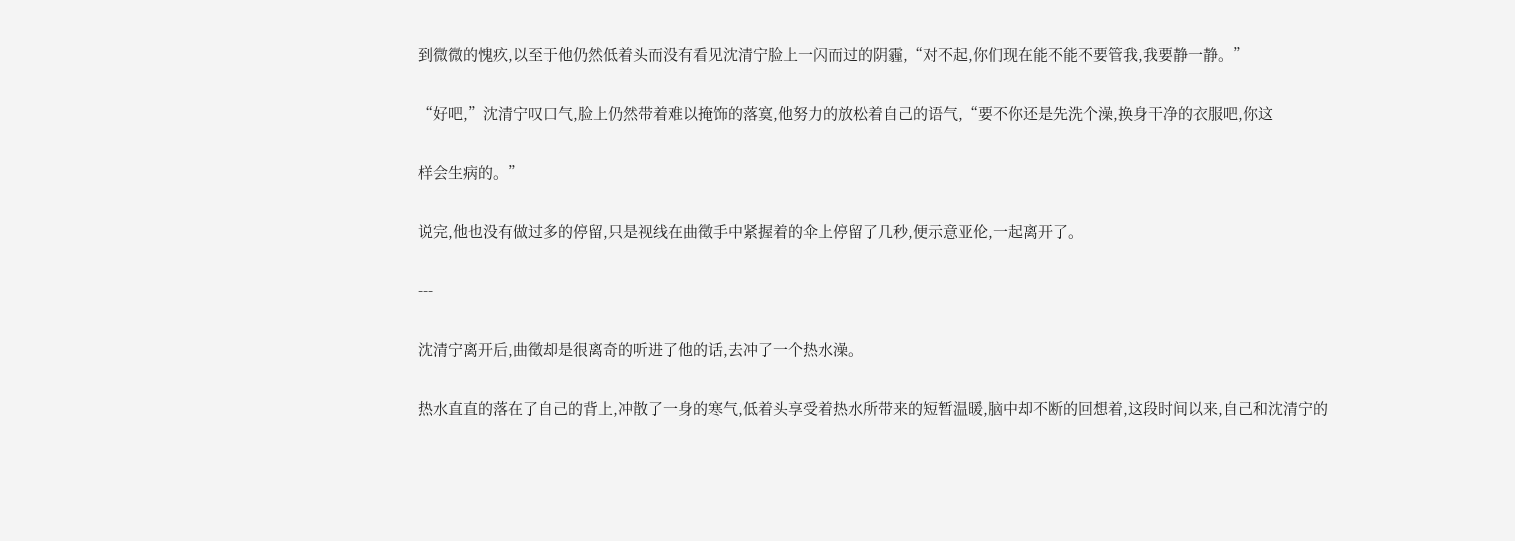到微微的愧疚,以至于他仍然低着头而没有看见沈清宁脸上一闪而过的阴霾,“对不起,你们现在能不能不要管我,我要静一静。”

“好吧,”沈清宁叹口气,脸上仍然带着难以掩饰的落寞,他努力的放松着自己的语气,“要不你还是先洗个澡,换身干净的衣服吧,你这

样会生病的。”

说完,他也没有做过多的停留,只是视线在曲徵手中紧握着的伞上停留了几秒,便示意亚伦,一起离开了。

---

沈清宁离开后,曲徵却是很离奇的听进了他的话,去冲了一个热水澡。

热水直直的落在了自己的背上,冲散了一身的寒气,低着头享受着热水所带来的短暂温暖,脑中却不断的回想着,这段时间以来,自己和沈清宁的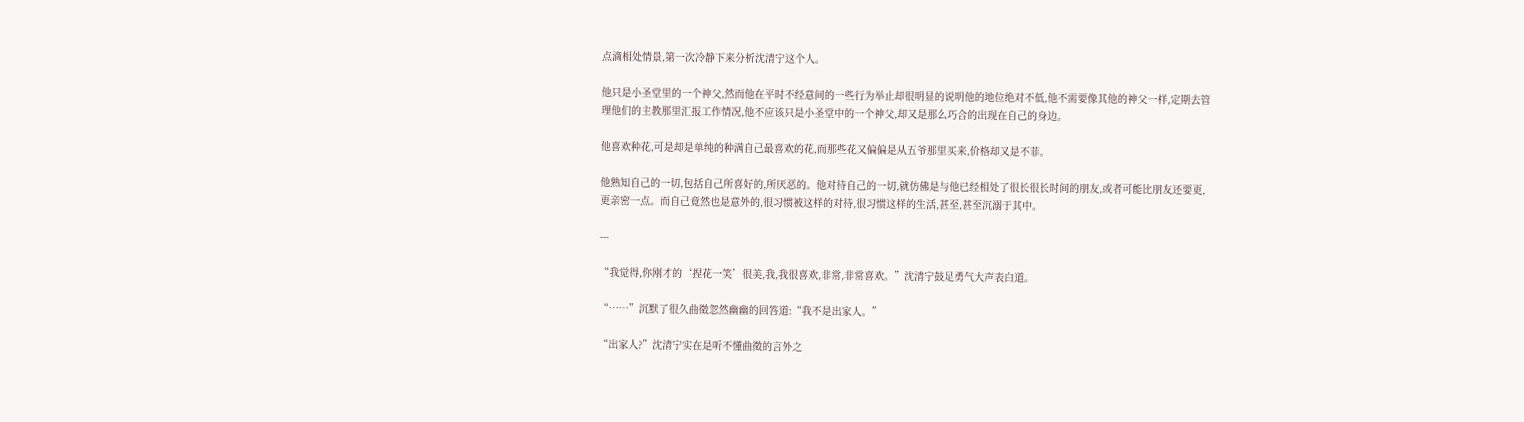点滴相处情景,第一次冷静下来分析沈清宁这个人。

他只是小圣堂里的一个神父,然而他在平时不经意间的一些行为举止却很明显的说明他的地位绝对不低,他不需要像其他的神父一样,定期去管理他们的主教那里汇报工作情况,他不应该只是小圣堂中的一个神父,却又是那么巧合的出现在自己的身边。

他喜欢种花,可是却是单纯的种满自己最喜欢的花,而那些花又偏偏是从五爷那里买来,价格却又是不菲。

他熟知自己的一切,包括自己所喜好的,所厌恶的。他对待自己的一切,就仿佛是与他已经相处了很长很长时间的朋友,或者可能比朋友还要更,更亲密一点。而自己竟然也是意外的,很习惯被这样的对待,很习惯这样的生活,甚至,甚至沉溺于其中。

---

“我觉得,你刚才的‘捏花一笑’很美,我,我很喜欢,非常,非常喜欢。”沈清宁鼓足勇气大声表白道。

“……”沉默了很久曲徵忽然幽幽的回答道:“我不是出家人。”

“出家人?”沈清宁实在是听不懂曲徵的言外之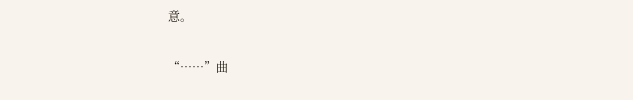意。

“……”曲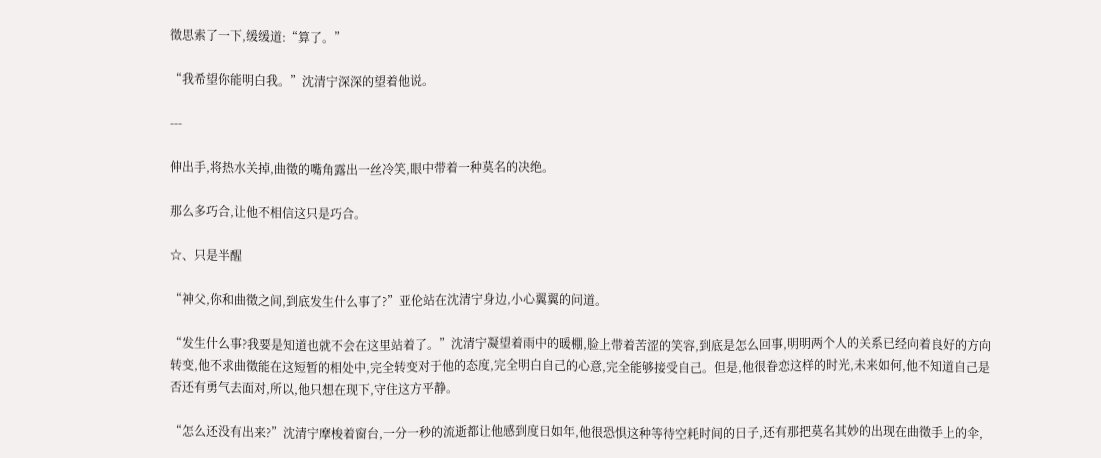徵思索了一下,缓缓道:“算了。”

“我希望你能明白我。”沈清宁深深的望着他说。

---

伸出手,将热水关掉,曲徵的嘴角露出一丝冷笑,眼中带着一种莫名的决绝。

那么多巧合,让他不相信这只是巧合。

☆、只是半醒

“神父,你和曲徵之间,到底发生什么事了?”亚伦站在沈清宁身边,小心翼翼的问道。

“发生什么事?我要是知道也就不会在这里站着了。”沈清宁凝望着雨中的暖棚,脸上带着苦涩的笑容,到底是怎么回事,明明两个人的关系已经向着良好的方向转变,他不求曲徵能在这短暂的相处中,完全转变对于他的态度,完全明白自己的心意,完全能够接受自己。但是,他很眷恋这样的时光,未来如何,他不知道自己是否还有勇气去面对,所以,他只想在现下,守住这方平静。

“怎么还没有出来?”沈清宁摩梭着窗台,一分一秒的流逝都让他感到度日如年,他很恐惧这种等待空耗时间的日子,还有那把莫名其妙的出现在曲徵手上的伞,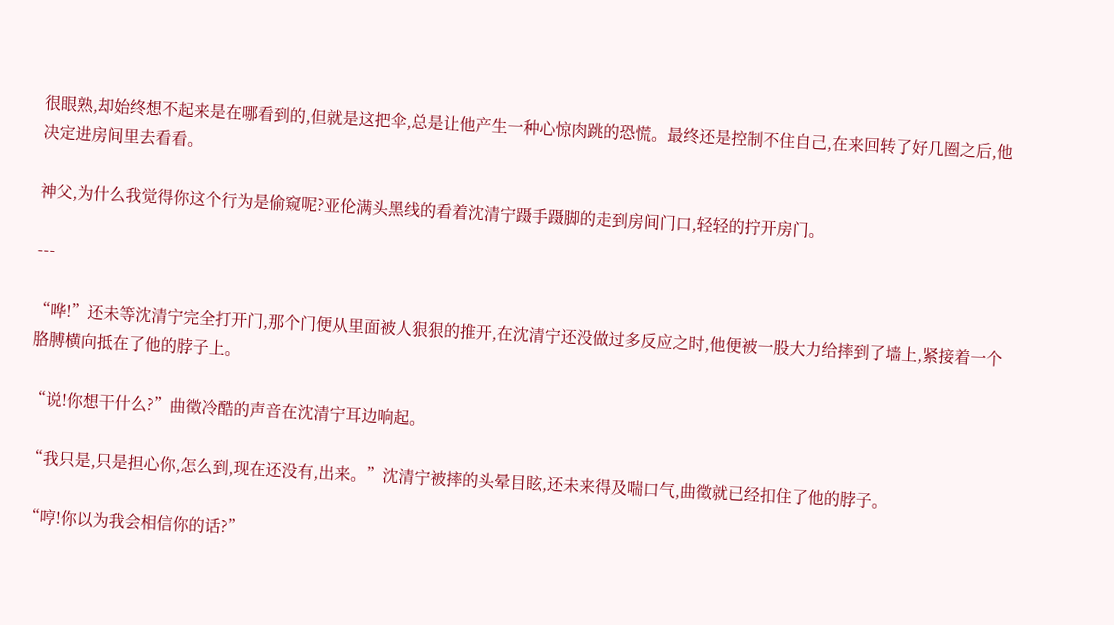很眼熟,却始终想不起来是在哪看到的,但就是这把伞,总是让他产生一种心惊肉跳的恐慌。最终还是控制不住自己,在来回转了好几圈之后,他决定进房间里去看看。

神父,为什么我觉得你这个行为是偷窥呢?亚伦满头黑线的看着沈清宁蹑手蹑脚的走到房间门口,轻轻的拧开房门。

---

“哗!”还未等沈清宁完全打开门,那个门便从里面被人狠狠的推开,在沈清宁还没做过多反应之时,他便被一股大力给摔到了墙上,紧接着一个胳膊横向抵在了他的脖子上。

“说!你想干什么?”曲徵冷酷的声音在沈清宁耳边响起。

“我只是,只是担心你,怎么到,现在还没有,出来。”沈清宁被摔的头晕目眩,还未来得及喘口气,曲徵就已经扣住了他的脖子。

“哼!你以为我会相信你的话?”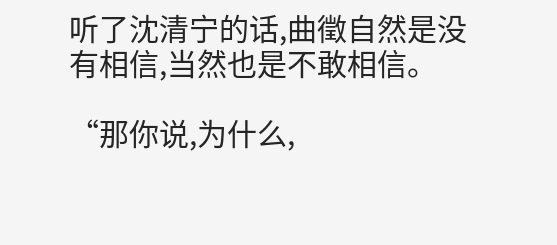听了沈清宁的话,曲徵自然是没有相信,当然也是不敢相信。

“那你说,为什么,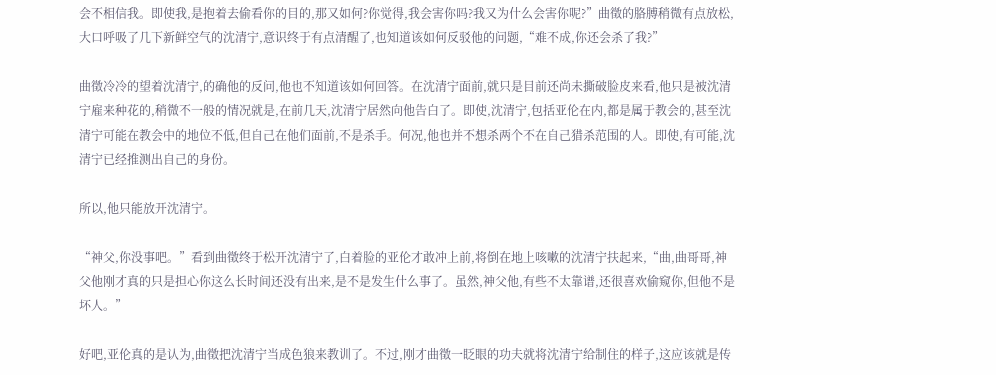会不相信我。即使我,是抱着去偷看你的目的,那又如何?你觉得,我会害你吗?我又为什么会害你呢?”曲徵的胳膊稍微有点放松,大口呼吸了几下新鲜空气的沈清宁,意识终于有点清醒了,也知道该如何反驳他的问题,“难不成,你还会杀了我?”

曲徵冷冷的望着沈清宁,的确他的反问,他也不知道该如何回答。在沈清宁面前,就只是目前还尚未撕破脸皮来看,他只是被沈清宁雇来种花的,稍微不一般的情况就是,在前几天,沈清宁居然向他告白了。即使,沈清宁,包括亚伦在内,都是属于教会的,甚至沈清宁可能在教会中的地位不低,但自己在他们面前,不是杀手。何况,他也并不想杀两个不在自己猎杀范围的人。即使,有可能,沈清宁已经推测出自己的身份。

所以,他只能放开沈清宁。

“神父,你没事吧。”看到曲徵终于松开沈清宁了,白着脸的亚伦才敢冲上前,将倒在地上咳嗽的沈清宁扶起来,“曲,曲哥哥,神父他刚才真的只是担心你这么长时间还没有出来,是不是发生什么事了。虽然,神父他,有些不太靠谱,还很喜欢偷窥你,但他不是坏人。”

好吧,亚伦真的是认为,曲徵把沈清宁当成色狼来教训了。不过,刚才曲徵一眨眼的功夫就将沈清宁给制住的样子,这应该就是传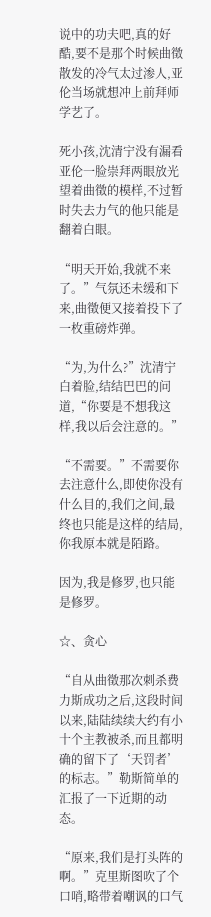说中的功夫吧,真的好酷,要不是那个时候曲徵散发的冷气太过渗人,亚伦当场就想冲上前拜师学艺了。

死小孩,沈清宁没有漏看亚伦一脸崇拜两眼放光望着曲徵的模样,不过暂时失去力气的他只能是翻着白眼。

“明天开始,我就不来了。”气氛还未缓和下来,曲徵便又接着投下了一枚重磅炸弹。

“为,为什么?”沈清宁白着脸,结结巴巴的问道,“你要是不想我这样,我以后会注意的。”

“不需要。”不需要你去注意什么,即使你没有什么目的,我们之间,最终也只能是这样的结局,你我原本就是陌路。

因为,我是修罗,也只能是修罗。

☆、贪心

“自从曲徵那次刺杀费力斯成功之后,这段时间以来,陆陆续续大约有小十个主教被杀,而且都明确的留下了‘天罚者’的标志。”勒斯简单的汇报了一下近期的动态。

“原来,我们是打头阵的啊。”克里斯图吹了个口哨,略带着嘲讽的口气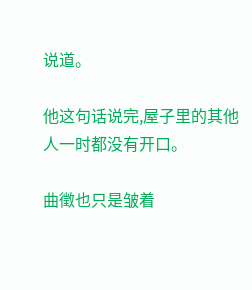说道。

他这句话说完,屋子里的其他人一时都没有开口。

曲徵也只是皱着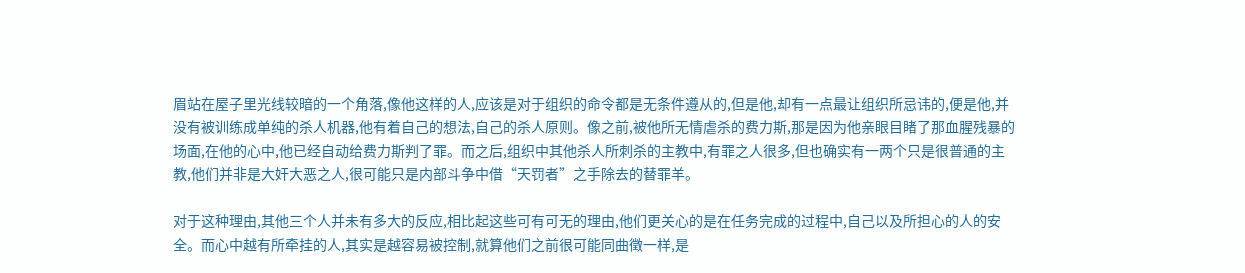眉站在屋子里光线较暗的一个角落,像他这样的人,应该是对于组织的命令都是无条件遵从的,但是他,却有一点最让组织所忌讳的,便是他,并没有被训练成单纯的杀人机器,他有着自己的想法,自己的杀人原则。像之前,被他所无情虐杀的费力斯,那是因为他亲眼目睹了那血腥残暴的场面,在他的心中,他已经自动给费力斯判了罪。而之后,组织中其他杀人所刺杀的主教中,有罪之人很多,但也确实有一两个只是很普通的主教,他们并非是大奸大恶之人,很可能只是内部斗争中借“天罚者”之手除去的替罪羊。

对于这种理由,其他三个人并未有多大的反应,相比起这些可有可无的理由,他们更关心的是在任务完成的过程中,自己以及所担心的人的安全。而心中越有所牵挂的人,其实是越容易被控制,就算他们之前很可能同曲徵一样,是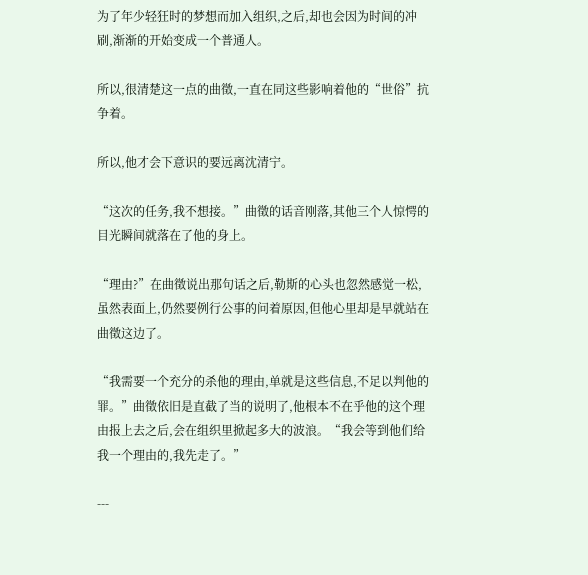为了年少轻狂时的梦想而加入组织,之后,却也会因为时间的冲刷,渐渐的开始变成一个普通人。

所以,很清楚这一点的曲徵,一直在同这些影响着他的“世俗”抗争着。

所以,他才会下意识的要远离沈清宁。

“这次的任务,我不想接。”曲徵的话音刚落,其他三个人惊愕的目光瞬间就落在了他的身上。

“理由?”在曲徵说出那句话之后,勒斯的心头也忽然感觉一松,虽然表面上,仍然要例行公事的问着原因,但他心里却是早就站在曲徵这边了。

“我需要一个充分的杀他的理由,单就是这些信息,不足以判他的罪。”曲徵依旧是直截了当的说明了,他根本不在乎他的这个理由报上去之后,会在组织里掀起多大的波浪。“我会等到他们给我一个理由的,我先走了。”

---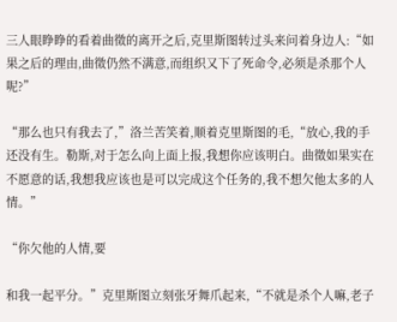三人眼睁睁的看着曲徵的离开之后,克里斯图转过头来问着身边人:“如果之后的理由,曲徵仍然不满意,而组织又下了死命令,必须是杀那个人呢?”

“那么也只有我去了,”洛兰苦笑着,顺着克里斯图的毛,“放心,我的手还没有生。勒斯,对于怎么向上面上报,我想你应该明白。曲徵如果实在不愿意的话,我想我应该也是可以完成这个任务的,我不想欠他太多的人情。”

“你欠他的人情,要

和我一起平分。”克里斯图立刻张牙舞爪起来,“不就是杀个人嘛,老子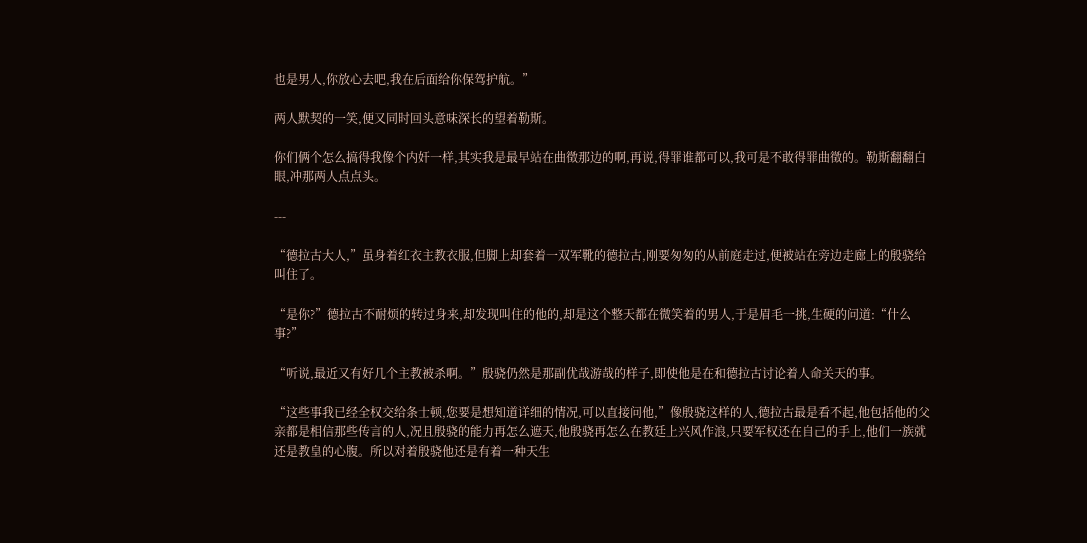也是男人,你放心去吧,我在后面给你保驾护航。”

两人默契的一笑,便又同时回头意味深长的望着勒斯。

你们俩个怎么搞得我像个内奸一样,其实我是最早站在曲徵那边的啊,再说,得罪谁都可以,我可是不敢得罪曲徵的。勒斯翻翻白眼,冲那两人点点头。

---

“德拉古大人,”虽身着红衣主教衣服,但脚上却套着一双军靴的德拉古,刚要匆匆的从前庭走过,便被站在旁边走廊上的殷骁给叫住了。

“是你?”德拉古不耐烦的转过身来,却发现叫住的他的,却是这个整天都在微笑着的男人,于是眉毛一挑,生硬的问道:“什么事?”

“听说,最近又有好几个主教被杀啊。”殷骁仍然是那副优哉游哉的样子,即使他是在和德拉古讨论着人命关天的事。

“这些事我已经全权交给条士顿,您要是想知道详细的情况,可以直接问他,”像殷骁这样的人,德拉古最是看不起,他包括他的父亲都是相信那些传言的人,况且殷骁的能力再怎么遮天,他殷骁再怎么在教廷上兴风作浪,只要军权还在自己的手上,他们一族就还是教皇的心腹。所以对着殷骁他还是有着一种天生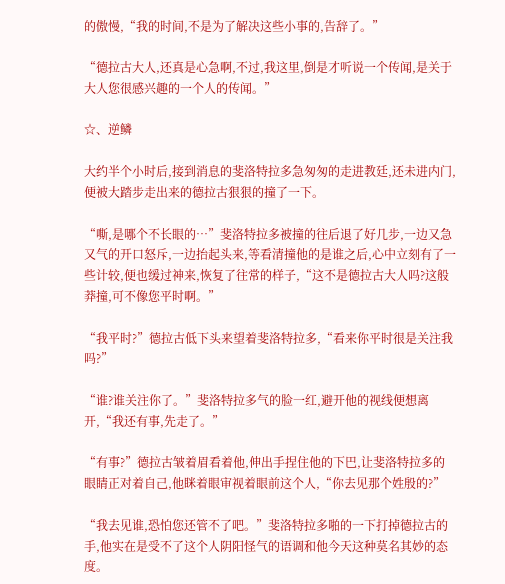的傲慢,“我的时间,不是为了解决这些小事的,告辞了。”

“德拉古大人,还真是心急啊,不过,我这里,倒是才听说一个传闻,是关于大人您很感兴趣的一个人的传闻。”

☆、逆鳞

大约半个小时后,接到消息的斐洛特拉多急匆匆的走进教廷,还未进内门,便被大踏步走出来的德拉古狠狠的撞了一下。

“嘶,是哪个不长眼的…”斐洛特拉多被撞的往后退了好几步,一边又急又气的开口怒斥,一边抬起头来,等看清撞他的是谁之后,心中立刻有了一些计较,便也缓过神来,恢复了往常的样子,“这不是德拉古大人吗?这般莽撞,可不像您平时啊。”

“我平时?”德拉古低下头来望着斐洛特拉多,“看来你平时很是关注我吗?”

“谁?谁关注你了。”斐洛特拉多气的脸一红,避开他的视线便想离开,“我还有事,先走了。”

“有事?”德拉古皱着眉看着他,伸出手捏住他的下巴,让斐洛特拉多的眼睛正对着自己,他眯着眼审视着眼前这个人,“你去见那个姓殷的?”

“我去见谁,恐怕您还管不了吧。”斐洛特拉多啪的一下打掉德拉古的手,他实在是受不了这个人阴阳怪气的语调和他今天这种莫名其妙的态度。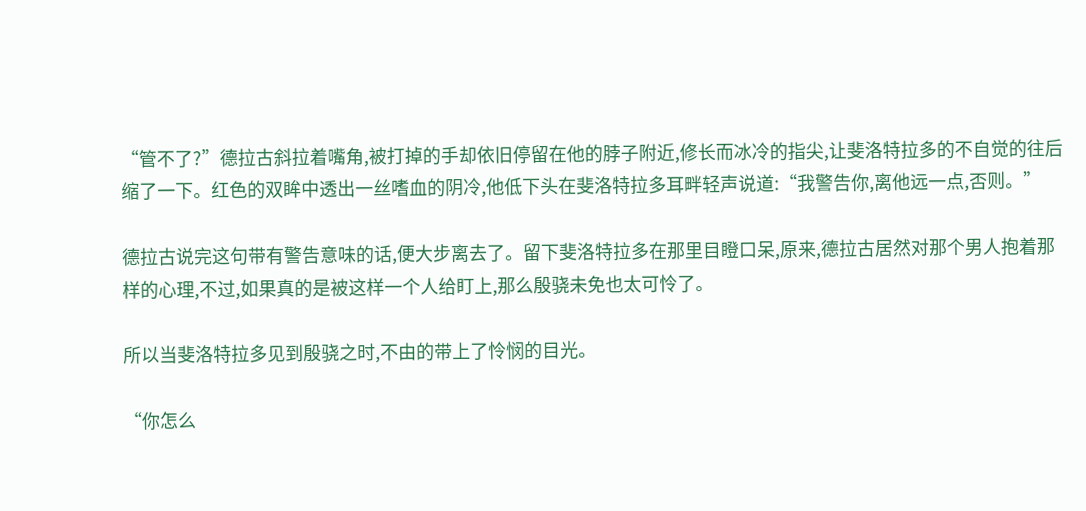“管不了?”德拉古斜拉着嘴角,被打掉的手却依旧停留在他的脖子附近,修长而冰冷的指尖,让斐洛特拉多的不自觉的往后缩了一下。红色的双眸中透出一丝嗜血的阴冷,他低下头在斐洛特拉多耳畔轻声说道:“我警告你,离他远一点,否则。”

德拉古说完这句带有警告意味的话,便大步离去了。留下斐洛特拉多在那里目瞪口呆,原来,德拉古居然对那个男人抱着那样的心理,不过,如果真的是被这样一个人给盯上,那么殷骁未免也太可怜了。

所以当斐洛特拉多见到殷骁之时,不由的带上了怜悯的目光。

“你怎么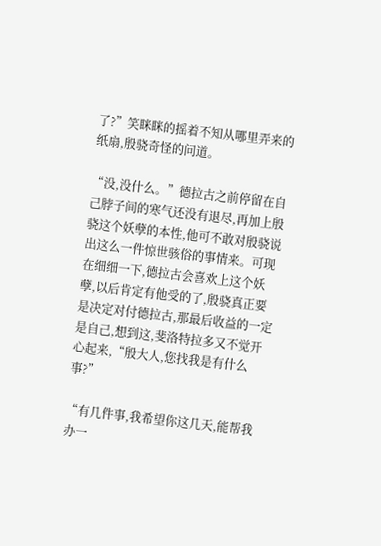了?”笑眯眯的摇着不知从哪里弄来的纸扇,殷骁奇怪的问道。

“没,没什么。”德拉古之前停留在自己脖子间的寒气还没有退尽,再加上殷骁这个妖孽的本性,他可不敢对殷骁说出这么一件惊世骇俗的事情来。可现在细细一下,德拉古会喜欢上这个妖孽,以后肯定有他受的了,殷骁真正要是决定对付德拉古,那最后收益的一定是自己,想到这,斐洛特拉多又不觉开心起来,“殷大人,您找我是有什么事?”

“有几件事,我希望你这几天,能帮我办一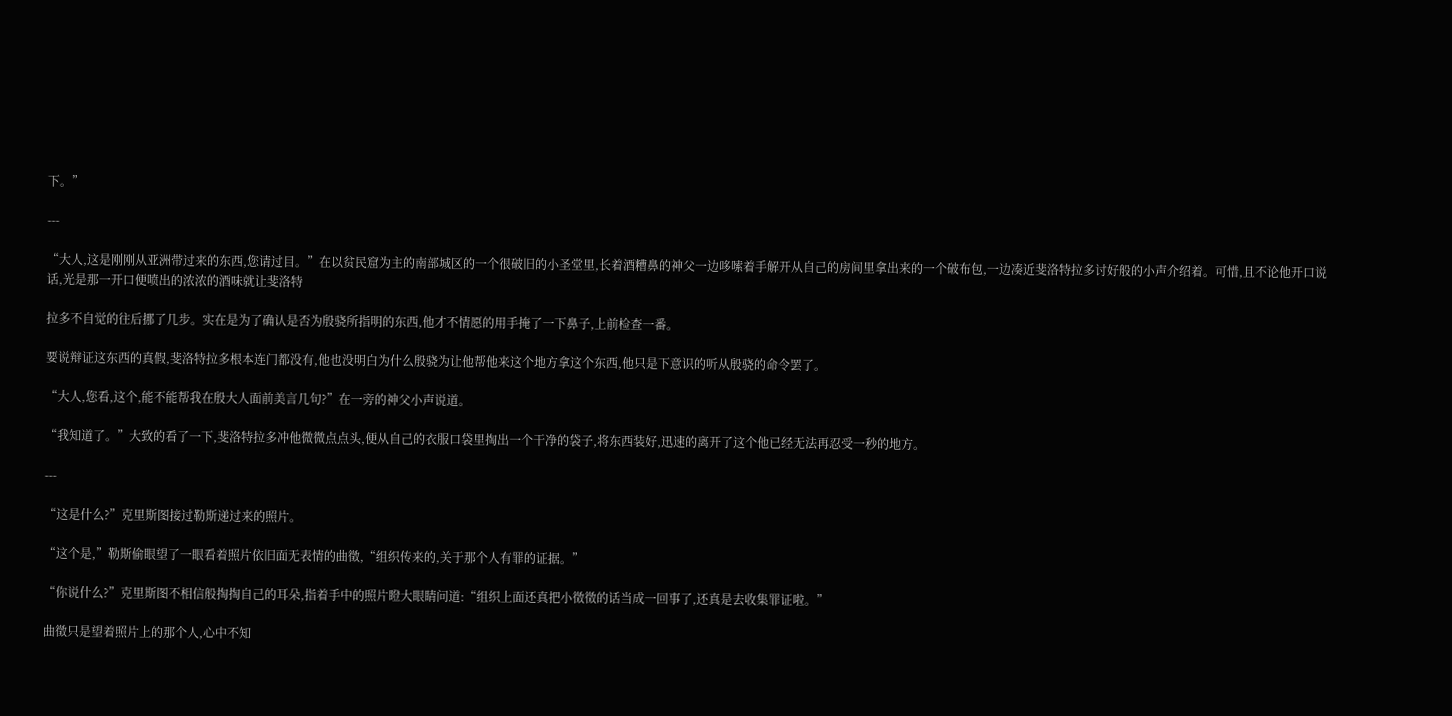下。”

---

“大人,这是刚刚从亚洲带过来的东西,您请过目。”在以贫民窟为主的南部城区的一个很破旧的小圣堂里,长着酒糟鼻的神父一边哆嗦着手解开从自己的房间里拿出来的一个破布包,一边凑近斐洛特拉多讨好般的小声介绍着。可惜,且不论他开口说话,光是那一开口便喷出的浓浓的酒味就让斐洛特

拉多不自觉的往后挪了几步。实在是为了确认是否为殷骁所指明的东西,他才不情愿的用手掩了一下鼻子,上前检查一番。

要说辩证这东西的真假,斐洛特拉多根本连门都没有,他也没明白为什么殷骁为让他帮他来这个地方拿这个东西,他只是下意识的听从殷骁的命令罢了。

“大人,您看,这个,能不能帮我在殷大人面前美言几句?”在一旁的神父小声说道。

“我知道了。”大致的看了一下,斐洛特拉多冲他微微点点头,便从自己的衣服口袋里掏出一个干净的袋子,将东西装好,迅速的离开了这个他已经无法再忍受一秒的地方。

---

“这是什么?”克里斯图接过勒斯递过来的照片。

“这个是,”勒斯偷眼望了一眼看着照片依旧面无表情的曲徵,“组织传来的,关于那个人有罪的证据。”

“你说什么?”克里斯图不相信般掏掏自己的耳朵,指着手中的照片瞪大眼睛问道:“组织上面还真把小徵徵的话当成一回事了,还真是去收集罪证啦。”

曲徵只是望着照片上的那个人,心中不知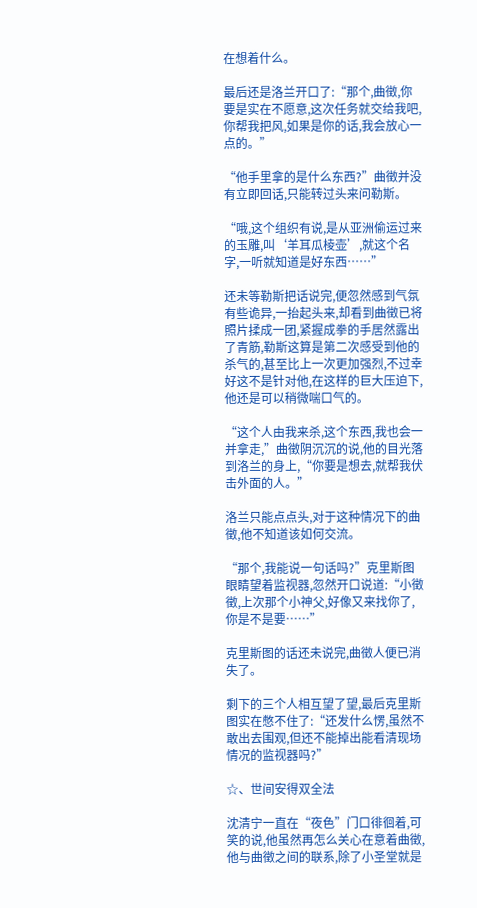在想着什么。

最后还是洛兰开口了:“那个,曲徵,你要是实在不愿意,这次任务就交给我吧,你帮我把风,如果是你的话,我会放心一点的。”

“他手里拿的是什么东西?”曲徵并没有立即回话,只能转过头来问勒斯。

“哦,这个组织有说,是从亚洲偷运过来的玉雕,叫‘羊耳瓜棱壶’,就这个名字,一听就知道是好东西……”

还未等勒斯把话说完,便忽然感到气氛有些诡异,一抬起头来,却看到曲徵已将照片揉成一团,紧握成拳的手居然露出了青筋,勒斯这算是第二次感受到他的杀气的,甚至比上一次更加强烈,不过幸好这不是针对他,在这样的巨大压迫下,他还是可以稍微喘口气的。

“这个人由我来杀,这个东西,我也会一并拿走,”曲徵阴沉沉的说,他的目光落到洛兰的身上,“你要是想去,就帮我伏击外面的人。”

洛兰只能点点头,对于这种情况下的曲徵,他不知道该如何交流。

“那个,我能说一句话吗?”克里斯图眼睛望着监视器,忽然开口说道:“小徵徵,上次那个小神父,好像又来找你了,你是不是要……”

克里斯图的话还未说完,曲徵人便已消失了。

剩下的三个人相互望了望,最后克里斯图实在憋不住了:“还发什么愣,虽然不敢出去围观,但还不能掉出能看清现场情况的监视器吗?”

☆、世间安得双全法

沈清宁一直在“夜色”门口徘徊着,可笑的说,他虽然再怎么关心在意着曲徵,他与曲徵之间的联系,除了小圣堂就是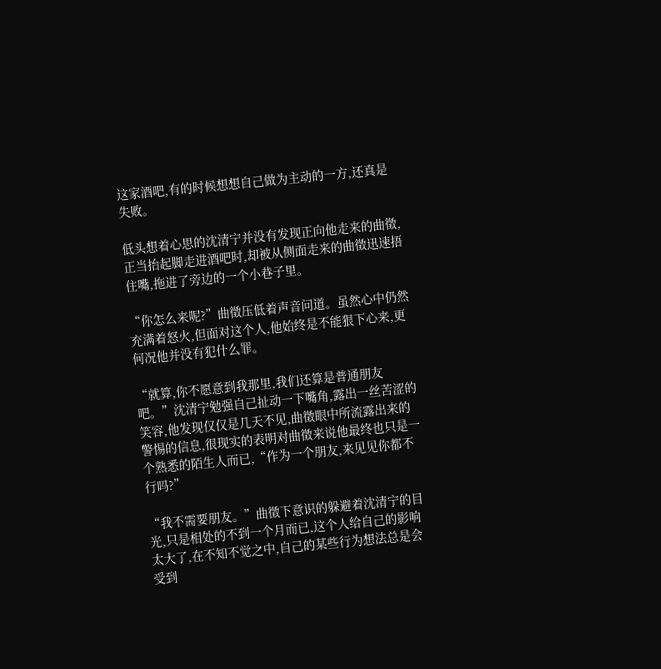这家酒吧,有的时候想想自己做为主动的一方,还真是失败。

低头想着心思的沈清宁并没有发现正向他走来的曲徵,正当抬起脚走进酒吧时,却被从侧面走来的曲徵迅速捂住嘴,拖进了旁边的一个小巷子里。

“你怎么来呢?”曲徵压低着声音问道。虽然心中仍然充满着怒火,但面对这个人,他始终是不能狠下心来,更何况他并没有犯什么罪。

“就算,你不愿意到我那里,我们还算是普通朋友吧。”沈清宁勉强自己扯动一下嘴角,露出一丝苦涩的笑容,他发现仅仅是几天不见,曲徵眼中所流露出来的警惕的信息,很现实的表明对曲徵来说他最终也只是一个熟悉的陌生人而已,“作为一个朋友,来见见你都不行吗?”

“我不需要朋友。”曲徵下意识的躲避着沈清宁的目光,只是相处的不到一个月而已,这个人给自己的影响太大了,在不知不觉之中,自己的某些行为想法总是会受到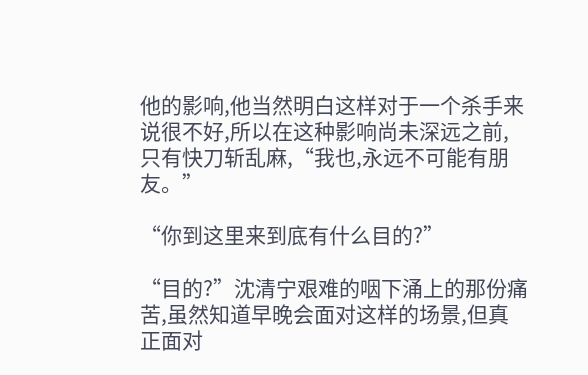他的影响,他当然明白这样对于一个杀手来说很不好,所以在这种影响尚未深远之前,只有快刀斩乱麻,“我也,永远不可能有朋友。”

“你到这里来到底有什么目的?”

“目的?”沈清宁艰难的咽下涌上的那份痛苦,虽然知道早晚会面对这样的场景,但真正面对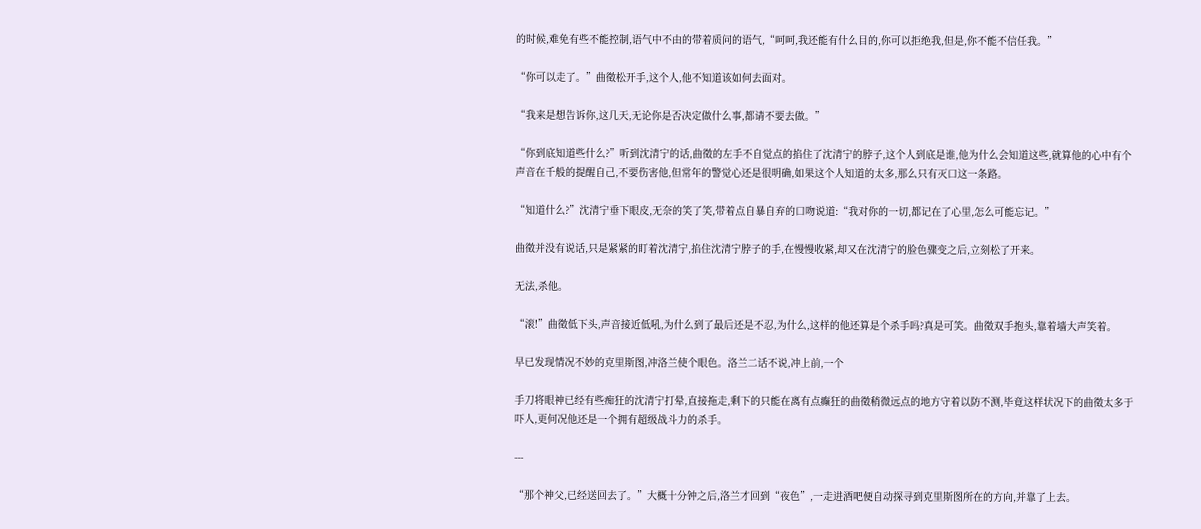的时候,难免有些不能控制,语气中不由的带着质问的语气,“呵呵,我还能有什么目的,你可以拒绝我,但是,你不能不信任我。”

“你可以走了。”曲徵松开手,这个人,他不知道该如何去面对。

“我来是想告诉你,这几天,无论你是否决定做什么事,都请不要去做。”

“你到底知道些什么?”听到沈清宁的话,曲徵的左手不自觉点的掐住了沈清宁的脖子,这个人到底是谁,他为什么会知道这些,就算他的心中有个声音在千般的提醒自己,不要伤害他,但常年的警觉心还是很明确,如果这个人知道的太多,那么只有灭口这一条路。

“知道什么?”沈清宁垂下眼皮,无奈的笑了笑,带着点自暴自弃的口吻说道:“我对你的一切,都记在了心里,怎么可能忘记。”

曲徵并没有说话,只是紧紧的盯着沈清宁,掐住沈清宁脖子的手,在慢慢收紧,却又在沈清宁的脸色骤变之后,立刻松了开来。

无法,杀他。

“滚!”曲徵低下头,声音接近低吼,为什么到了最后还是不忍,为什么,这样的他还算是个杀手吗?真是可笑。曲徵双手抱头,靠着墙大声笑着。

早已发现情况不妙的克里斯图,冲洛兰使个眼色。洛兰二话不说,冲上前,一个

手刀将眼神已经有些痴狂的沈清宁打晕,直接拖走,剩下的只能在离有点癫狂的曲徵稍微远点的地方守着以防不测,毕竟这样状况下的曲徵太多于吓人,更何况他还是一个拥有超级战斗力的杀手。

---

“那个神父,已经送回去了。”大概十分钟之后,洛兰才回到“夜色”,一走进酒吧便自动探寻到克里斯图所在的方向,并靠了上去。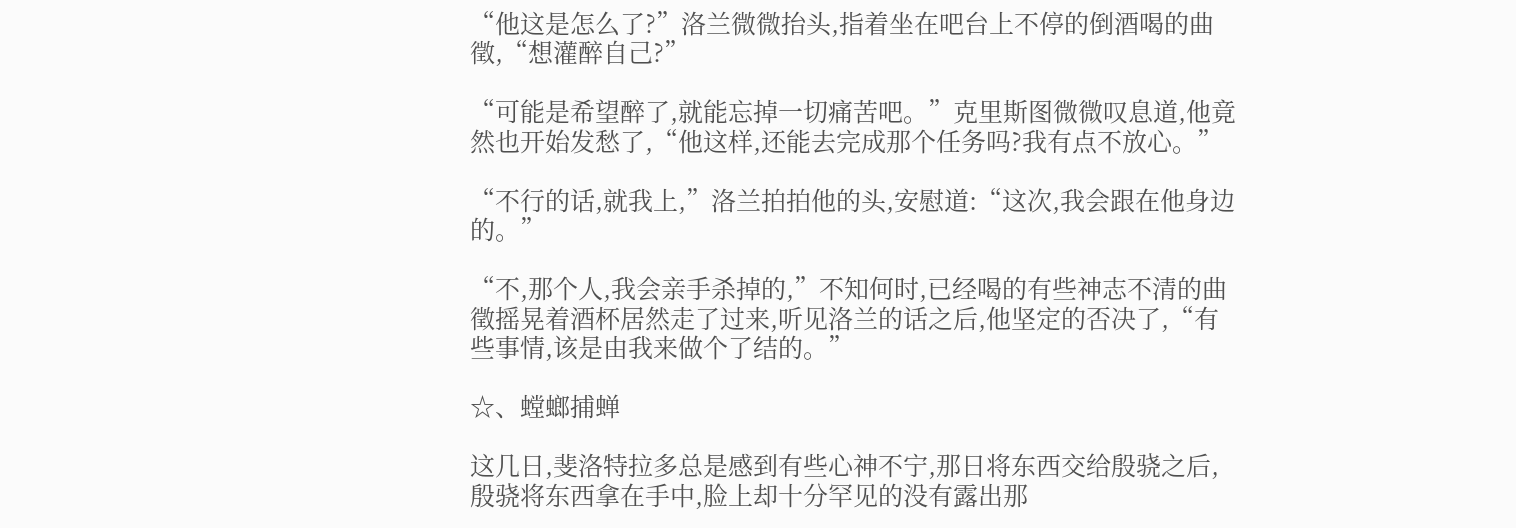“他这是怎么了?”洛兰微微抬头,指着坐在吧台上不停的倒酒喝的曲徵,“想灌醉自己?”

“可能是希望醉了,就能忘掉一切痛苦吧。”克里斯图微微叹息道,他竟然也开始发愁了,“他这样,还能去完成那个任务吗?我有点不放心。”

“不行的话,就我上,”洛兰拍拍他的头,安慰道:“这次,我会跟在他身边的。”

“不,那个人,我会亲手杀掉的,”不知何时,已经喝的有些神志不清的曲徵摇晃着酒杯居然走了过来,听见洛兰的话之后,他坚定的否决了,“有些事情,该是由我来做个了结的。”

☆、螳螂捕蝉

这几日,斐洛特拉多总是感到有些心神不宁,那日将东西交给殷骁之后,殷骁将东西拿在手中,脸上却十分罕见的没有露出那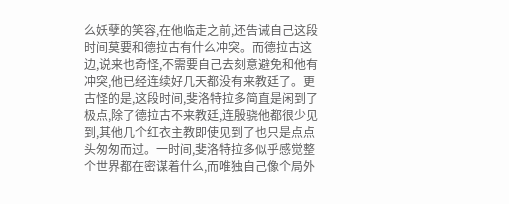么妖孽的笑容,在他临走之前,还告诫自己这段时间莫要和德拉古有什么冲突。而德拉古这边,说来也奇怪,不需要自己去刻意避免和他有冲突,他已经连续好几天都没有来教廷了。更古怪的是,这段时间,斐洛特拉多简直是闲到了极点,除了德拉古不来教廷,连殷骁他都很少见到,其他几个红衣主教即使见到了也只是点点头匆匆而过。一时间,斐洛特拉多似乎感觉整个世界都在密谋着什么,而唯独自己像个局外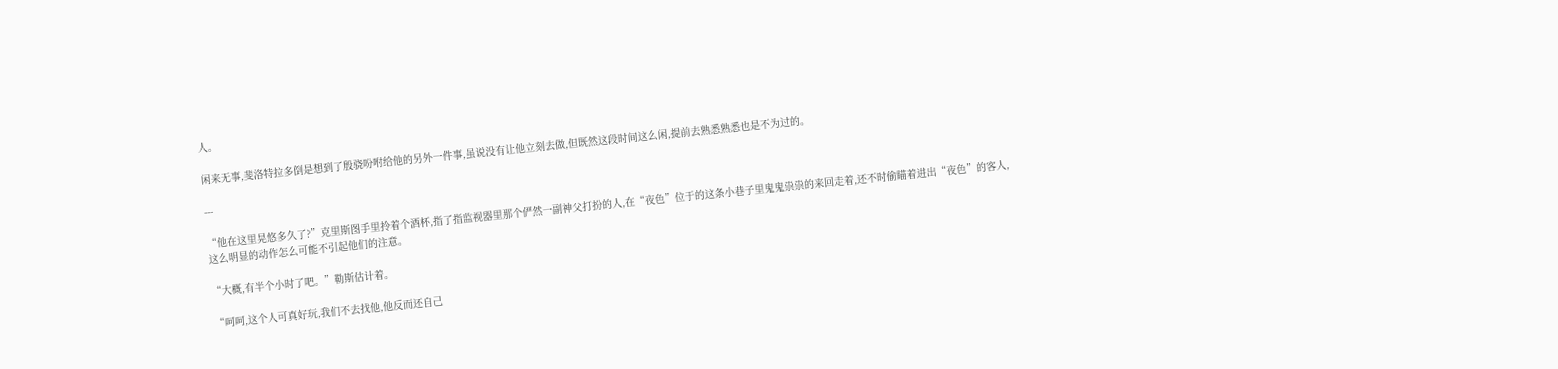人。

闲来无事,斐洛特拉多倒是想到了殷骁吩咐给他的另外一件事,虽说没有让他立刻去做,但既然这段时间这么闲,提前去熟悉熟悉也是不为过的。

---

“他在这里晃悠多久了?”克里斯图手里拎着个酒杯,指了指监视器里那个俨然一副神父打扮的人,在“夜色”位于的这条小巷子里鬼鬼祟祟的来回走着,还不时偷瞄着进出“夜色”的客人,这么明显的动作怎么可能不引起他们的注意。

“大概,有半个小时了吧。”勒斯估计着。

“呵呵,这个人可真好玩,我们不去找他,他反而还自己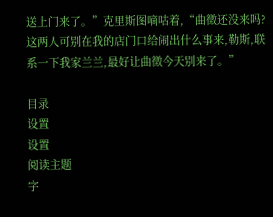送上门来了。”克里斯图嘀咕着,“曲徵还没来吗?这两人可别在我的店门口给闹出什么事来,勒斯,联系一下我家兰兰,最好让曲徵今天别来了。”

目录
设置
设置
阅读主题
字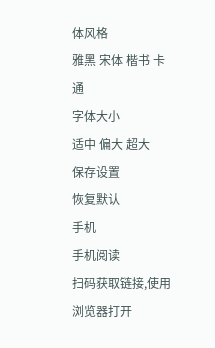体风格
雅黑 宋体 楷书 卡通
字体大小
适中 偏大 超大
保存设置
恢复默认
手机
手机阅读
扫码获取链接,使用浏览器打开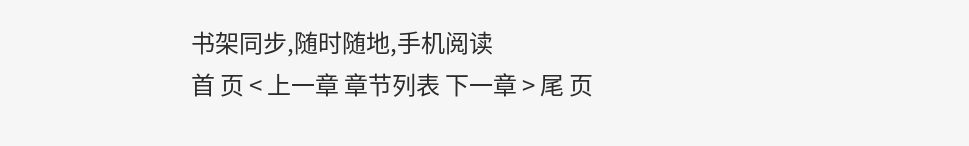书架同步,随时随地,手机阅读
首 页 < 上一章 章节列表 下一章 > 尾 页